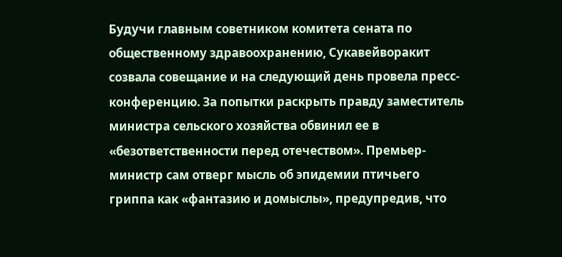Будучи главным советником комитета сената по общественному здравоохранению, Сукавейворакит созвала совещание и на следующий день провела пресс-конференцию. За попытки раскрыть правду заместитель министра сельского хозяйства обвинил ее в «безответственности перед отечеством». Премьер-министр сам отверг мысль об эпидемии птичьего гриппа как «фантазию и домыслы», предупредив, что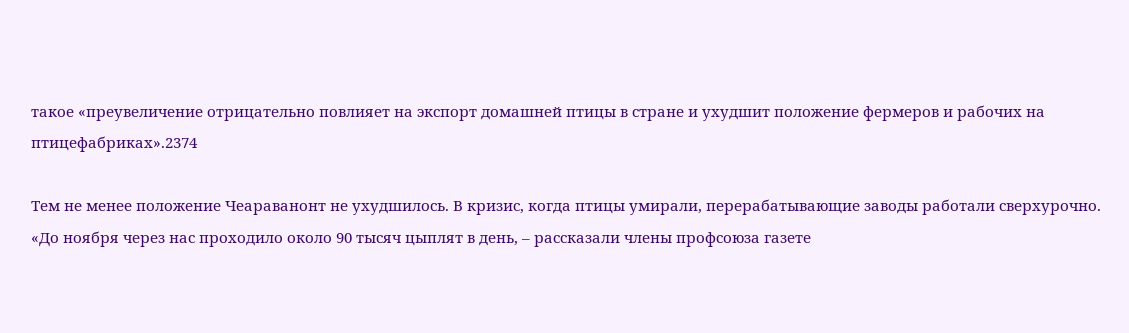такое «преувеличение отрицательно повлияет на экспорт домашней птицы в стране и ухудшит положение фермеров и рабочих на птицефабриках».2374

Тем не менее положение Чеараванонт не ухудшилось. В кризис, когда птицы умирали, перерабатывающие заводы работали сверхурочно. «До ноября через нас проходило около 90 тысяч цыплят в день, – рассказали члены профсоюза газете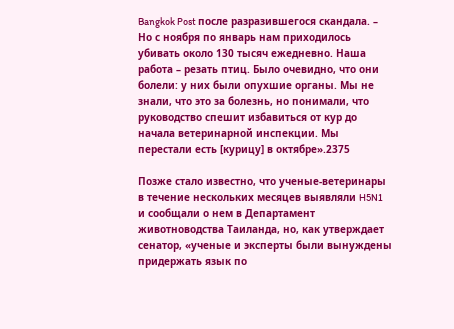Bangkok Post после разразившегося скандала. – Но с ноября по январь нам приходилось убивать около 130 тысяч ежедневно. Наша работа – резать птиц. Было очевидно, что они болели: у них были опухшие органы. Мы не знали, что это за болезнь, но понимали, что руководство спешит избавиться от кур до начала ветеринарной инспекции. Мы перестали есть [курицу] в октябре».2375

Позже стало известно, что ученые-ветеринары в течение нескольких месяцев выявляли H5N1 и сообщали о нем в Департамент животноводства Таиланда, но, как утверждает сенатор, «ученые и эксперты были вынуждены придержать язык по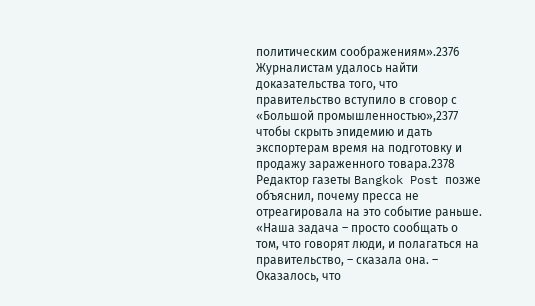политическим соображениям».2376 Журналистам удалось найти доказательства того, что правительство вступило в сговор с «Большой промышленностью»,2377 чтобы скрыть эпидемию и дать экспортерам время на подготовку и продажу зараженного товара.2378 Редактор газеты Bangkok Post позже объяснил, почему пресса не отреагировала на это событие раньше. «Наша задача – просто сообщать о том, что говорят люди, и полагаться на правительство, – сказала она. – Оказалось, что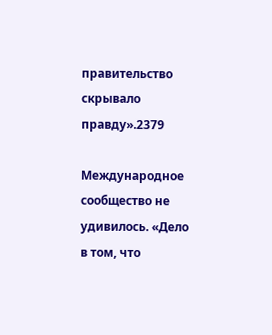правительство скрывало правду».2379

Международное сообщество не удивилось. «Дело в том, что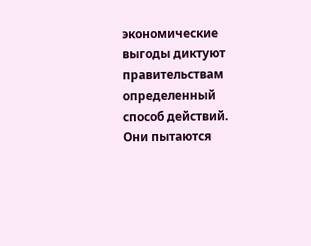экономические выгоды диктуют правительствам определенный способ действий. Они пытаются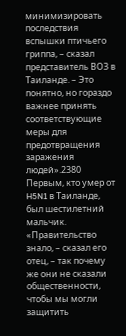минимизировать последствия вспышки птичьего гриппа, – сказал представитель ВОЗ в Таиланде. – Это понятно, но гораздо важнее принять соответствующие меры для предотвращения заражения людей».2380 Первым, кто умер от H5N1 в Таиланде, был шестилетний мальчик. «Правительство знало, – сказал его отец, – так почему же они не сказали общественности, чтобы мы могли защитить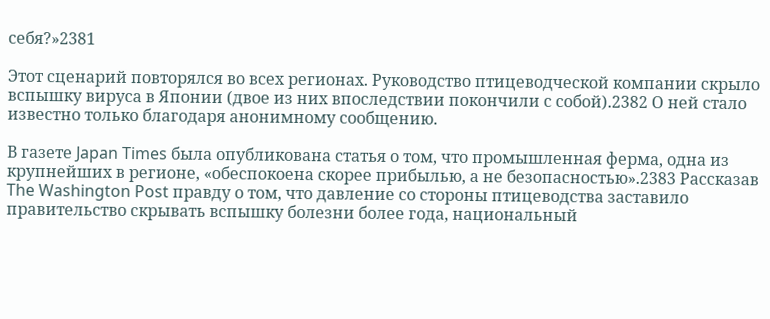себя?»2381

Этот сценарий повторялся во всех регионах. Руководство птицеводческой компании скрыло вспышку вируса в Японии (двое из них впоследствии покончили с собой).2382 О ней стало известно только благодаря анонимному сообщению.

В газете Japan Times была опубликована статья о том, что промышленная ферма, одна из крупнейших в регионе, «обеспокоена скорее прибылью, а не безопасностью».2383 Рассказав The Washington Post правду о том, что давление со стороны птицеводства заставило правительство скрывать вспышку болезни более года, национальный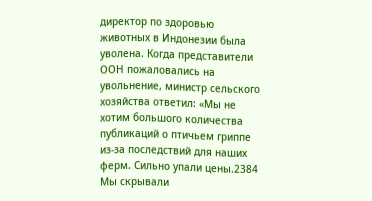директор по здоровью животных в Индонезии была уволена. Когда представители ООН пожаловались на увольнение, министр сельского хозяйства ответил: «Мы не хотим большого количества публикаций о птичьем гриппе из-за последствий для наших ферм. Сильно упали цены.2384 Мы скрывали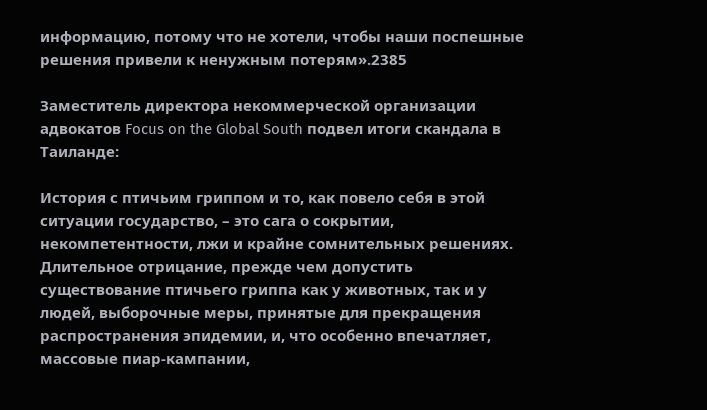информацию, потому что не хотели, чтобы наши поспешные решения привели к ненужным потерям».2385

Заместитель директора некоммерческой организации адвокатов Focus on the Global South подвел итоги скандала в Таиланде:

История с птичьим гриппом и то, как повело себя в этой ситуации государство, – это сага о сокрытии, некомпетентности, лжи и крайне сомнительных решениях. Длительное отрицание, прежде чем допустить существование птичьего гриппа как у животных, так и у людей, выборочные меры, принятые для прекращения распространения эпидемии, и, что особенно впечатляет, массовые пиар-кампании,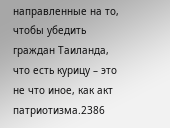направленные на то, чтобы убедить граждан Таиланда, что есть курицу – это не что иное, как акт патриотизма.2386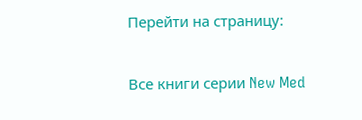Перейти на страницу:

Все книги серии New Med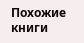Похожие книги